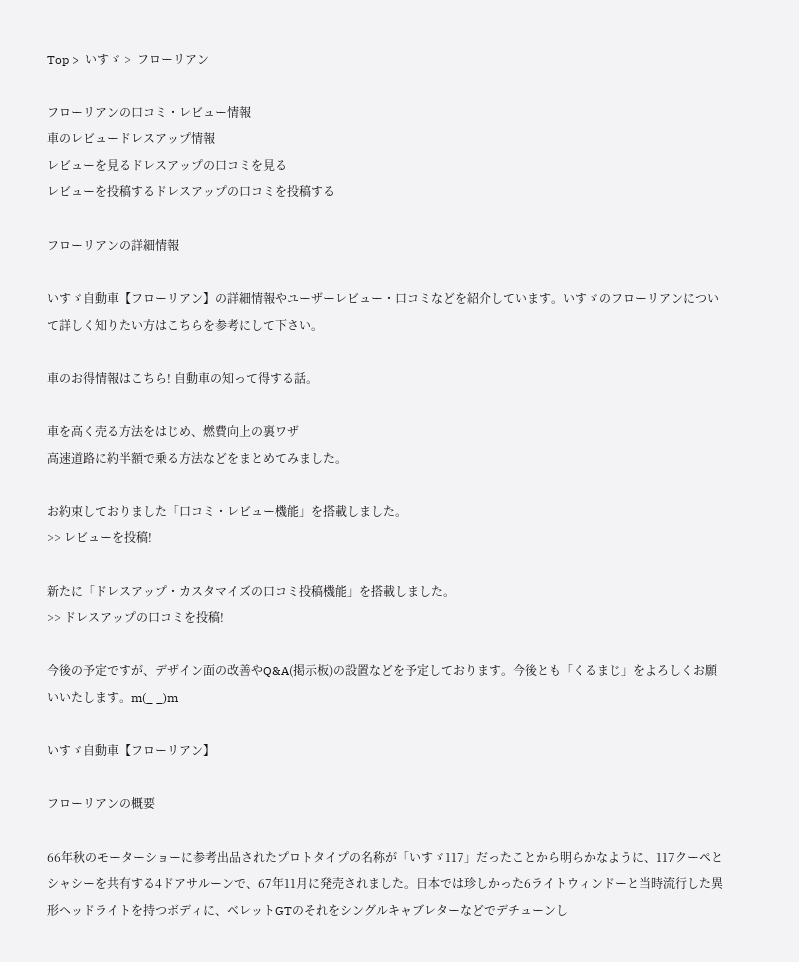Top >  いすゞ >  フローリアン

フローリアンの口コミ・レビュー情報
車のレビュードレスアップ情報
レビューを見るドレスアップの口コミを見る
レビューを投稿するドレスアップの口コミを投稿する

フローリアンの詳細情報

いすゞ自動車【フローリアン】の詳細情報やユーザーレビュー・口コミなどを紹介しています。いすゞのフローリアンについて詳しく知りたい方はこちらを参考にして下さい。

車のお得情報はこちら! 自動車の知って得する話。

車を高く売る方法をはじめ、燃費向上の裏ワザ
高速道路に約半額で乗る方法などをまとめてみました。

お約束しておりました「口コミ・レビュー機能」を搭載しました。
>> レビューを投稿!

新たに「ドレスアップ・カスタマイズの口コミ投稿機能」を搭載しました。
>> ドレスアップの口コミを投稿!

今後の予定ですが、デザイン面の改善やQ&A(掲示板)の設置などを予定しております。今後とも「くるまじ」をよろしくお願いいたします。m(_ _)m

いすゞ自動車【フローリアン】

フローリアンの概要

66年秋のモーターショーに参考出品されたプロトタイプの名称が「いすゞ117」だったことから明らかなように、117クーペとシャシーを共有する4ドアサルーンで、67年11月に発売されました。日本では珍しかった6ライトウィンドーと当時流行した異形ヘッドライトを持つボディに、ベレットGTのそれをシングルキャブレターなどでデチューンし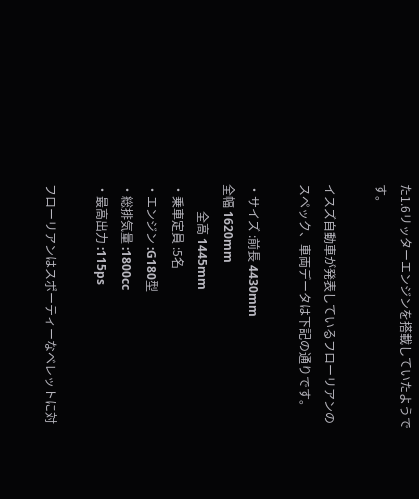た1.6リッターエンジンを搭載していたようです。

イスズ自動車が発表しているフローリアンのスペック、車両データは下記の通りです。

・サイズ :前長 4430mm
全幅 1620mm
         全高 1445mm
・乗車定員 :5名
・エンジン :G180型
・総排気量 :1800cc
・最高出力 :115ps

フローリアンはスポーティーなベレットに対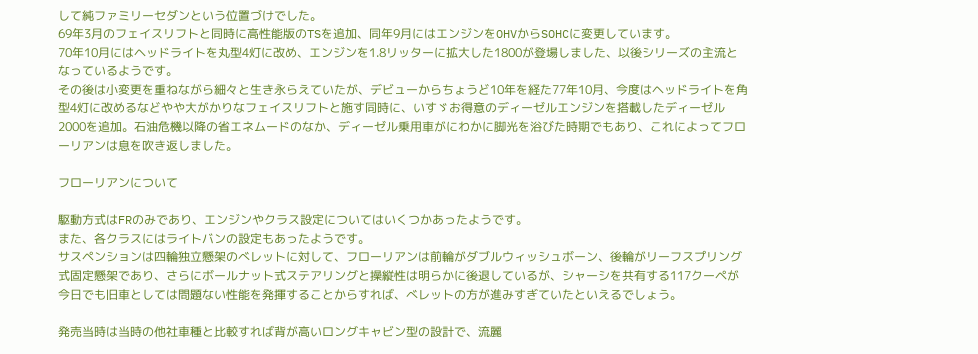して純ファミリーセダンという位置づけでした。
69年3月のフェイスリフトと同時に高性能版のTSを追加、同年9月にはエンジンをOHVからSOHCに変更しています。
70年10月にはヘッドライトを丸型4灯に改め、エンジンを1.8リッターに拡大した1800が登場しました、以後シリーズの主流となっているようです。
その後は小変更を重ねながら細々と生き永らえていたが、デビューからちょうど10年を経た77年10月、今度はヘッドライトを角型4灯に改めるなどやや大がかりなフェイスリフトと施す同時に、いすゞお得意のディーゼルエンジンを搭載したディーゼル2000を追加。石油危機以降の省エネムードのなか、ディーゼル乗用車がにわかに脚光を浴びた時期でもあり、これによってフローリアンは息を吹き返しました。

フローリアンについて

駆動方式はFRのみであり、エンジンやクラス設定についてはいくつかあったようです。
また、各クラスにはライトバンの設定もあったようです。
サスペンションは四輪独立懸架のべレットに対して、フローリアンは前輪がダブルウィッシュボーン、後輪がリーフスプリング式固定懸架であり、さらにボールナット式ステアリングと操縦性は明らかに後退しているが、シャーシを共有する117クーペが今日でも旧車としては問題ない性能を発揮することからすれば、べレットの方が進みすぎていたといえるでしょう。

発売当時は当時の他社車種と比較すれば背が高いロングキャビン型の設計で、流麗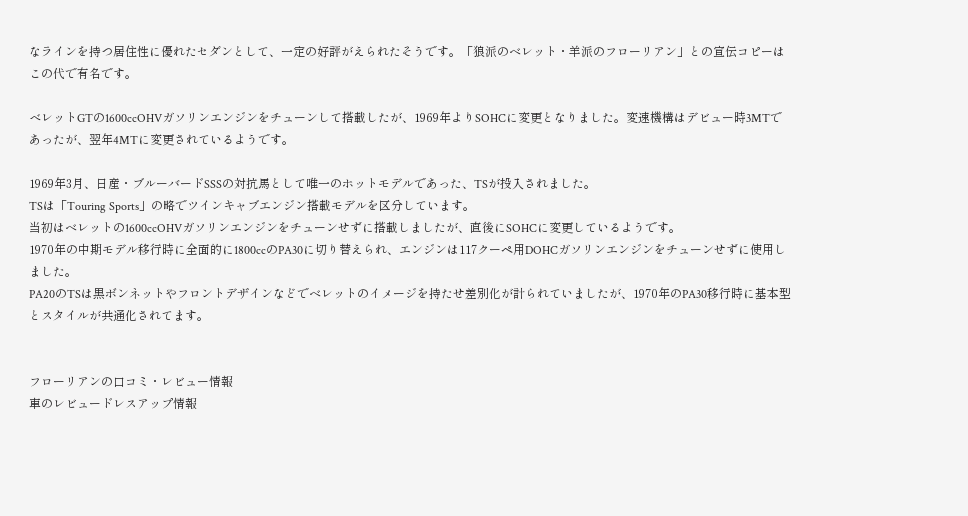なラインを持つ居住性に優れたセダンとして、一定の好評がえられたそうです。「狼派のベレット・羊派のフローリアン」との宣伝コピーはこの代で有名です。

べレットGTの1600ccOHVガソリンエンジンをチューンして搭載したが、1969年よりSOHCに変更となりました。変速機構はデビュー時3MTであったが、翌年4MTに変更されているようです。

1969年3月、日産・ブルーバードSSSの対抗馬として唯一のホットモデルであった、TSが投入されました。
TSは「Touring Sports」の略でツインキャブエンジン搭載モデルを区分しています。
当初はベレットの1600ccOHVガソリンエンジンをチューンせずに搭載しましたが、直後にSOHCに変更しているようです。
1970年の中期モデル移行時に全面的に1800ccのPA30に切り替えられ、エンジンは117クーペ用DOHCガソリンエンジンをチューンせずに使用しました。
PA20のTSは黒ボンネットやフロントデザインなどでベレットのイメージを持たせ差別化が計られていましたが、1970年のPA30移行時に基本型とスタイルが共通化されてます。


フローリアンの口コミ・レビュー情報
車のレビュードレスアップ情報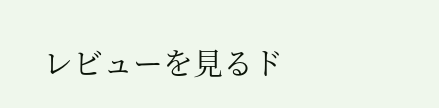レビューを見るド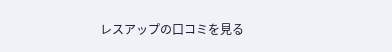レスアップの口コミを見る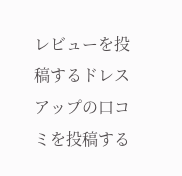レビューを投稿するドレスアップの口コミを投稿する